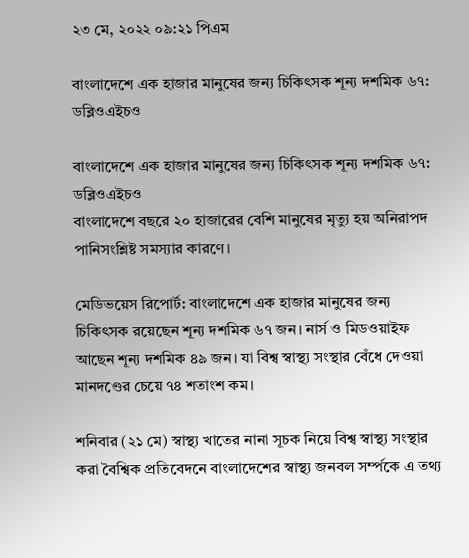২৩ মে, ২০২২ ০৯:২১ পিএম

বাংলাদেশে এক হাজার মানুষের জন্য চিকিৎসক শূন্য দশমিক ৬৭: ডব্লিওএইচও

বাংলাদেশে এক হাজার মানুষের জন্য চিকিৎসক শূন্য দশমিক ৬৭: ডব্লিওএইচও
বাংলাদেশে বছরে ২০ হাজারের বেশি মানুষের মৃত্যু হয় অনিরাপদ পানিসংশ্লিষ্ট সমস্যার কারণে।

মেডিভয়েস রিপোর্ট: বাংলাদেশে এক হাজার মানুষের জন্য চিকিৎসক রয়েছেন শূন্য দশমিক ৬৭ জন। নার্স ও মিডওয়াইফ আছেন শূন্য দশমিক ৪৯ জন। যা বিশ্ব স্বাস্থ্য সংস্থার বেঁধে দেওয়া মানদণ্ডের চেয়ে ৭৪ শতাংশ কম।

শনিবার (২১ মে) স্বাস্থ্য খাতের নানা সূচক নিয়ে বিশ্ব স্বাস্থ্য সংস্থার করা বৈশ্বিক প্রতিবেদনে বাংলাদেশের স্বাস্থ্য জনবল সর্ম্পকে এ তথ্য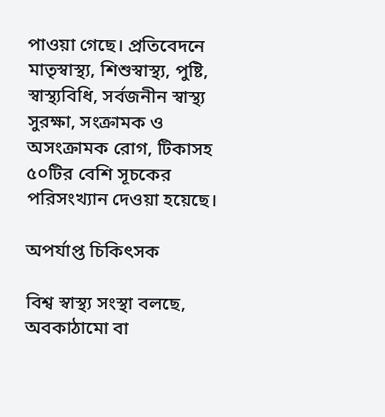পাওয়া গেছে। প্রতিবেদনে মাতৃস্বাস্থ্য, শিশুস্বাস্থ্য, পুষ্টি, স্বাস্থ্যবিধি, সর্বজনীন স্বাস্থ্য সুরক্ষা, সংক্রামক ও অসংক্রামক রোগ, টিকাসহ ৫০টির বেশি সূচকের পরিসংখ্যান দেওয়া হয়েছে।

অপর্যাপ্ত চিকিৎসক

বিশ্ব স্বাস্থ্য সংস্থা বলছে, অবকাঠামো বা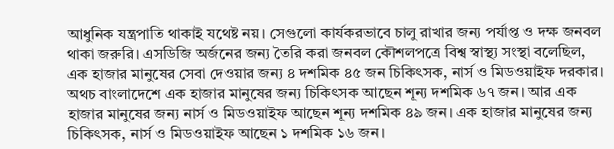আধুনিক যন্ত্রপাতি থাকাই যথেষ্ট নয়। সেগুলো কার্যকরভাবে চালু রাখার জন্য পর্যাপ্ত ও দক্ষ জনবল থাকা জরুরি। এসডিজি অর্জনের জন্য তৈরি করা জনবল কৌশলপত্রে বিশ্ব স্বাস্থ্য সংস্থা বলেছিল, এক হাজার মানুষের সেবা দেওয়ার জন্য ৪ দশমিক ৪৫ জন চিকিৎসক, নার্স ও মিডওয়াইফ দরকার। অথচ বাংলাদেশে এক হাজার মানুষের জন্য চিকিৎসক আছেন শূন্য দশমিক ৬৭ জন। আর এক হাজার মানুষের জন্য নার্স ও মিডওয়াইফ আছেন শূন্য দশমিক ৪৯ জন। এক হাজার মানুষের জন্য চিকিৎসক, নার্স ও মিডওয়াইফ আছেন ১ দশমিক ১৬ জন।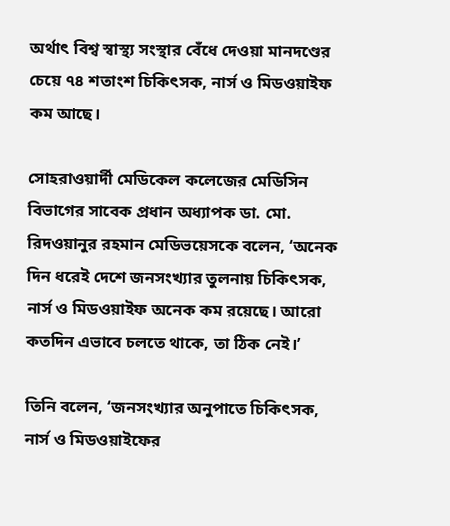অর্থাৎ বিশ্ব স্বাস্থ্য সংস্থার বেঁধে দেওয়া মানদণ্ডের চেয়ে ৭৪ শতাংশ চিকিৎসক, নার্স ও মিডওয়াইফ কম আছে।

সোহরাওয়ার্দী মেডিকেল কলেজের মেডিসিন বিভাগের সাবেক প্রধান অধ্যাপক ডা. মো. রিদওয়ানুর রহমান মেডিভয়েসকে বলেন, ‘অনেক দিন ধরেই দেশে জনসংখ্যার তুলনায় চিকিৎসক, নার্স ও মিডওয়াইফ অনেক কম রয়েছে। আরো কতদিন এভাবে চলতে থাকে, তা ঠিক নেই।’

তিনি বলেন, ‘জনসংখ্যার অনুপাতে চিকিৎসক, নার্স ও মিডওয়াইফের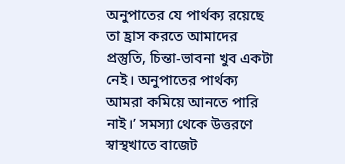অনুপাতের যে পার্থক্য রয়েছে তা হ্রাস করতে আমাদের প্রস্তুতি, চিন্তা-ভাবনা খুব একটা নেই। অনুপাতের পার্থক্য আমরা কমিয়ে আনতে পারি নাই।’ সমস্যা থেকে উত্তরণে স্বাস্থখাতে বাজেট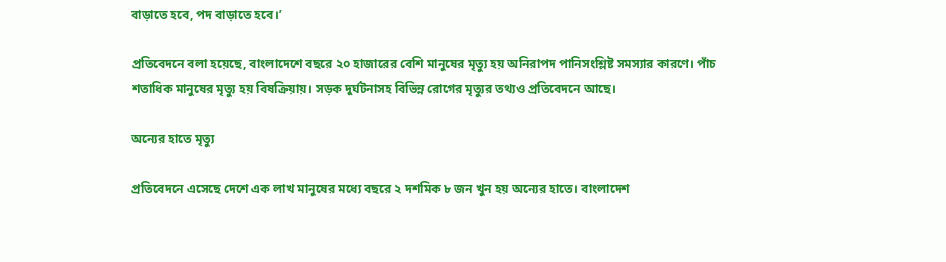বাড়াতে হবে, পদ বাড়াতে হবে।’

প্রতিবেদনে বলা হয়েছে, বাংলাদেশে বছরে ২০ হাজারের বেশি মানুষের মৃত্যু হয় অনিরাপদ পানিসংশ্লিষ্ট সমস্যার কারণে। পাঁচ শতাধিক মানুষের মৃত্যু হয় বিষক্রিয়ায়। সড়ক দুর্ঘটনাসহ বিভিন্ন রোগের মৃত্যুর তথ্যও প্রতিবেদনে আছে।

অন্যের হাতে মৃত্যু

প্রতিবেদনে এসেছে দেশে এক লাখ মানুষের মধ্যে বছরে ২ দশমিক ৮ জন খুন হয় অন্যের হাতে। বাংলাদেশ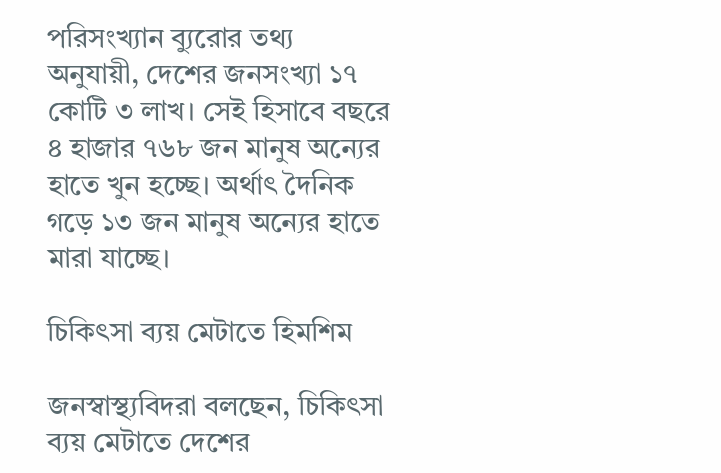পরিসংখ্যান ব্যুরোর তথ্য অনুযায়ী, দেশের জনসংখ্যা ১৭ কোটি ৩ লাখ। সেই হিসাবে বছরে ৪ হাজার ৭৬৮ জন মানুষ অন্যের হাতে খুন হচ্ছে। অর্থাৎ দৈনিক গড়ে ১৩ জন মানুষ অন্যের হাতে মারা যাচ্ছে।

চিকিৎসা ব্যয় মেটাতে হিমশিম

জনস্বাস্থ্যবিদরা বলছেন, চিকিৎসা ব্যয় মেটাতে দেশের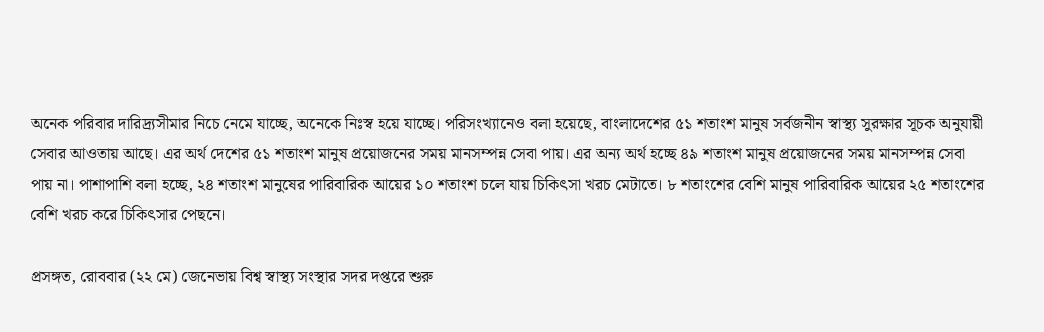অনেক পরিবার দারিদ্র্যসীমার নিচে নেমে যাচ্ছে, অনেকে নিঃস্ব হয়ে যাচ্ছে। পরিসংখ্যানেও বলা হয়েছে, বাংলাদেশের ৫১ শতাংশ মানুষ সর্বজনীন স্বাস্থ্য সুরক্ষার সূচক অনুযায়ী সেবার আওতায় আছে। এর অর্থ দেশের ৫১ শতাংশ মানুষ প্রয়োজনের সময় মানসম্পন্ন সেবা পায়। এর অন্য অর্থ হচ্ছে ৪৯ শতাংশ মানুষ প্রয়োজনের সময় মানসম্পন্ন সেবা পায় না। পাশাপাশি বলা হচ্ছে, ২৪ শতাংশ মানুষের পারিবারিক আয়ের ১০ শতাংশ চলে যায় চিকিৎসা খরচ মেটাতে। ৮ শতাংশের বেশি মানুষ পারিবারিক আয়ের ২৫ শতাংশের বেশি খরচ করে চিকিৎসার পেছনে।

প্রসঙ্গত, রোববার (২২ মে) জেনেভায় বিশ্ব স্বাস্থ্য সংস্থার সদর দপ্তরে শুরু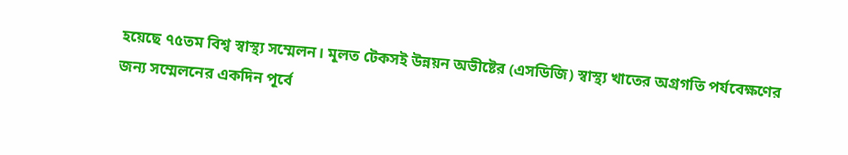হয়েছে ৭৫তম বিশ্ব স্বাস্থ্য সম্মেলন। মূলত টেকসই উন্নয়ন অভীষ্টের (এসডিজি) স্বাস্থ্য খাতের অগ্রগতি পর্যবেক্ষণের জন্য সম্মেলনের একদিন পূর্বে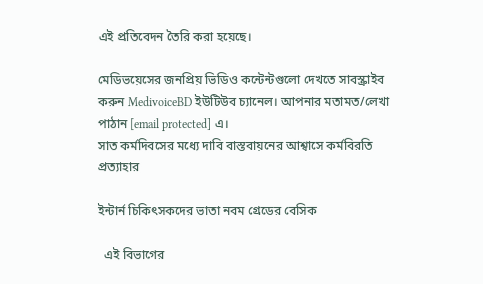এই প্রতিবেদন তৈরি করা হয়েছে।

মেডিভয়েসের জনপ্রিয় ভিডিও কন্টেন্টগুলো দেখতে সাবস্ক্রাইব করুন MedivoiceBD ইউটিউব চ্যানেল। আপনার মতামত/লেখা পাঠান [email protected] এ।
সাত কর্মদিবসের মধ্যে দাবি বাস্তবায়নের আশ্বাসে কর্মবিরতি প্রত্যাহার

ইন্টার্ন চিকিৎসকদের ভাতা নবম গ্রেডের বেসিক

  এই বিভাগের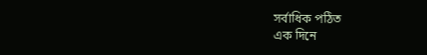সর্বাধিক পঠিত
এক দিনে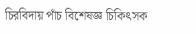চিরবিদায় পাঁচ বিশেষজ্ঞ চিকিৎসক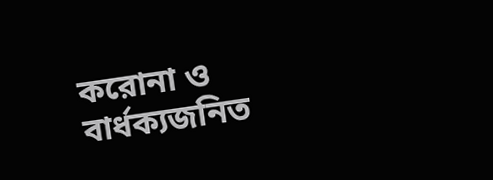করোনা ও বার্ধক্যজনিত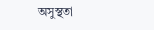অসুস্থতা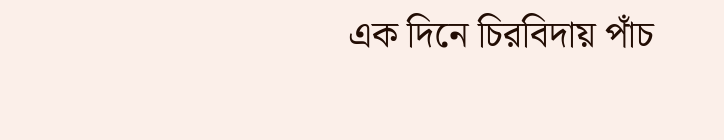এক দিনে চিরবিদায় পাঁচ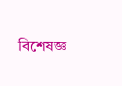বিশেষজ্ঞ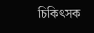চিকিৎসক